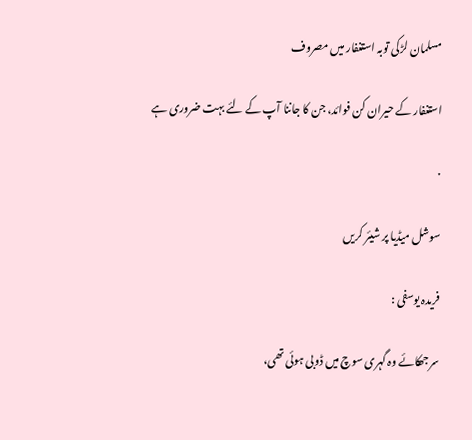مسلمان لڑکی توبہ استغفار میں مصروف

استغفار کے حیران کن فوائد، جن کا جاننا آپ کے لئے بہت ضروری ہے

·

سوشل میڈیا پر شیئر کریں

فریدہ یوسفی :

سرجھکائے وہ گہری سوچ میں ڈوبی ہوئی تھی،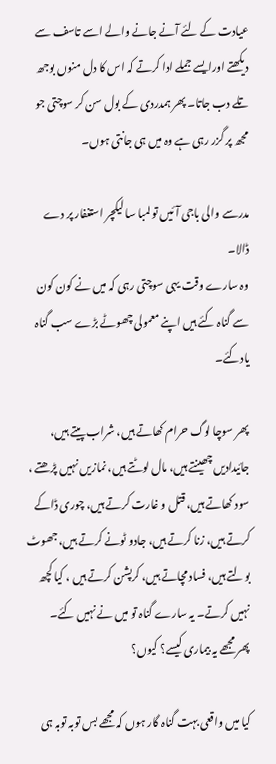عیادت کے لئے آنے جانے والے اسے تاسف سے دیکھتے اورایسے جملے ادا کرتے کہ اس کا دل منوں بوجھ تلے دب جاتا۔ پھر ہمدردی کے بول سن کر سوچتی جو مجھ پر گزر رہی ہے وہ میں ہی جانتی ہوں۔

مدرسے والی باجی آئیں تو لمبا سا لیکچر استغفار پر دے ڈالا۔
وہ سارے وقت یہی سوچتی رہی کہ میں نے کون کون سے گناہ کئے ہیں اپنے معمولی چھوٹے بڑے سب گناہ یادکئے۔

پھر سوچا لوگ حرام کھاتے ہیں، شراب پیتے ہیں، جائیدادیں چھینتے ہیں، مال لوٹتے ہیں، نمازیں نہیں پڑھتے ، سود کھاتے ہیں، قتل و غارت کرتے ہیں، چوری ڈاکے کرتے ہیں، زنا کرتے ہیں، جادو ٹونے کرتے ہیں، جھوٹ بولتے ہیں، فساد مچاتے ہیں، کرپشن کرتے ہیں ، کیا کچھ نہیں کرتے۔ یہ سارے گناہ تو میں نے نہیں کئے۔
پھر مجھے یہ بیماری کیسے؟ کیوں؟

کیا میں واقعی بہت گناہ گار ہوں کہ مجھے بس توبہ توبہ ہی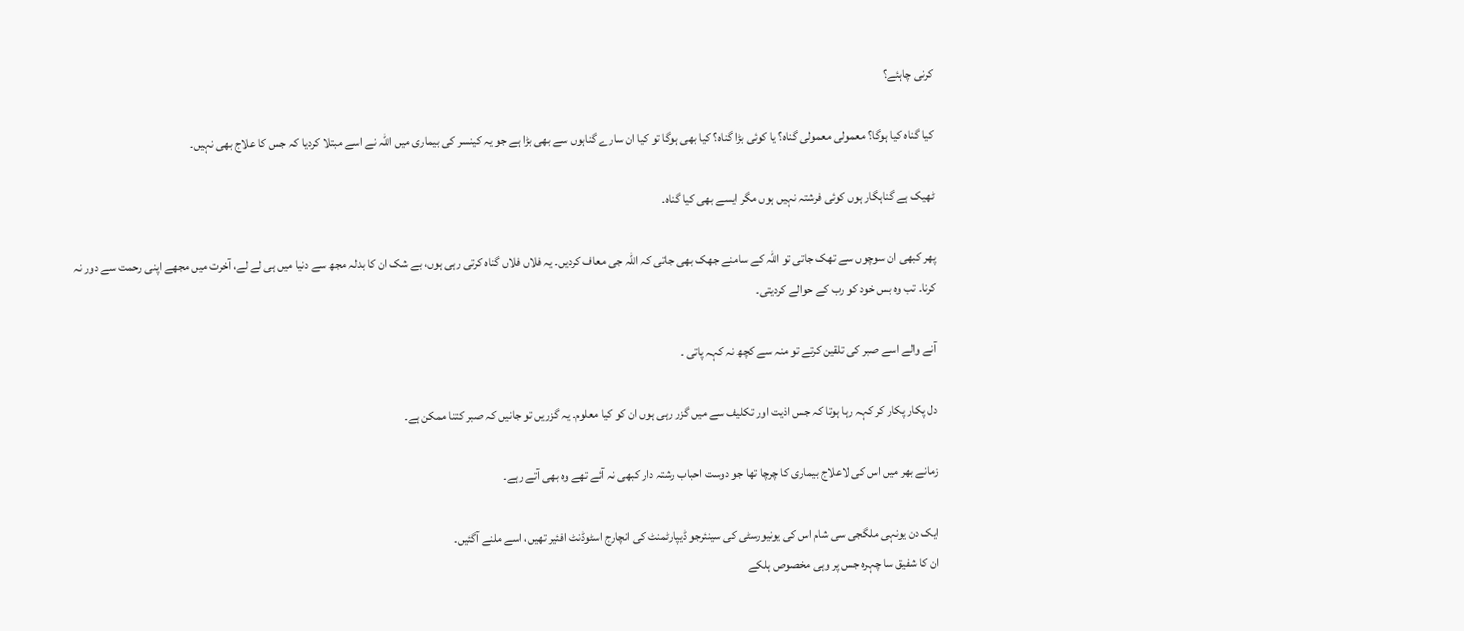کرنی چاہئے؟

کیا گناہ کیا ہوگا؟ معمولی معمولی گناہ؟ یا کوئی بڑا گناہ؟ کیا بھی ہوگا تو کیا ان سارے گناہوں سے بھی بڑا ہے جو یہ کینسر کی بیماری میں اللہ نے اسے مبتلا کردیا کہ جس کا علاج بھی نہیں۔

ٹھیک ہے گناہگار ہوں کوئی فرشتہ نہیں ہوں مگر ایسے بھی کیا گناہ۔

پھر کبھی ان سوچوں سے تھک جاتی تو اللہ کے سامنے جھک بھی جاتی کہ اللہ جی معاف کردیں۔ یہ فلاں فلاں گناہ کرتی رہی ہوں، بے شک ان کا بدلہ مجھ سے دنیا میں ہی لے لے، آخرت میں مجھے اپنی رحمت سے دور نہ کرنا۔ تب وہ بس خود کو رب کے حوالے کردیتی۔

آنے والے اسے صبر کی تلقین کرتے تو منہ سے کچھ نہ کہہ پاتی ۔

دل پکار پکار کر کہہ رہا ہوتا کہ جس اذیت اور تکلیف سے میں گزر رہی ہوں ان کو کیا معلوم۔ یہ گزریں تو جانیں کہ صبر کتنا ممکن ہے۔

زمانے بھر میں اس کی لاعلاج بیماری کا چرچا تھا جو دوست احباب رشتہ دار کبھی نہ آئے تھے وہ بھی آتے رہے۔

ایک دن یونہی ملگجی سی شام اس کی یونیورسٹی کی سینئرجو ڈیپارٹمنٹ کی انچارج اسٹوڈنٹ افئیر تھیں، اسے ملنے آگئیں۔
ان کا شفیق سا چہرہ جس پر وہی مخصوص ہلکے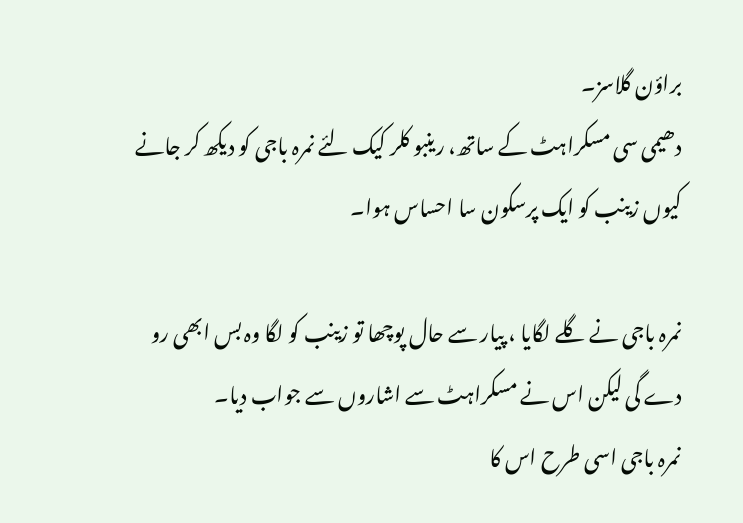براؤن گلاسز۔
دھیمی سی مسکراہٹ کے ساتھ، رینبو کلر کیک لئے نمرہ باجی کو دیکھ کر جانے کیوں زینب کو ایک پرسکون سا احساس ہوا۔

نمرہ باجی نے گلے لگایا ، پیار سے حال پوچھا تو زینب کو لگا وہ بس ابھی رو دے گی لیکن اس نے مسکراہٹ سے اشاروں سے جواب دیا۔
نمرہ باجی اسی طرح اس کا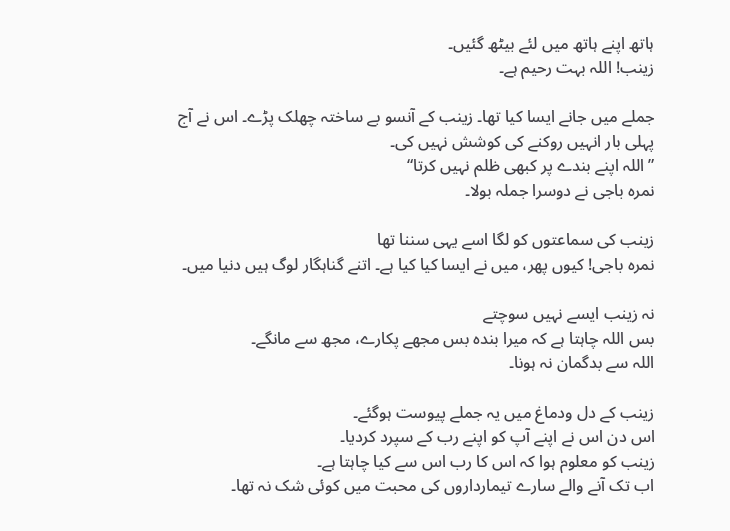ہاتھ اپنے ہاتھ میں لئے بیٹھ گئیں۔
زینب! اللہ بہت رحیم ہے۔

جملے میں جانے ایسا کیا تھا۔ زینب کے آنسو بے ساختہ چھلک پڑے۔ اس نے آج پہلی بار انہیں روکنے کی کوشش نہیں کی۔
” اللہ اپنے بندے پر کبھی ظلم نہیں کرتا“
نمرہ باجی نے دوسرا جملہ بولا۔

زینب کی سماعتوں کو لگا اسے یہی سننا تھا
نمرہ باجی! کیوں پھر، میں نے ایسا کیا کیا ہے۔ اتنے گناہگار لوگ ہیں دنیا میں۔

نہ زینب ایسے نہیں سوچتے
بس اللہ چاہتا ہے کہ میرا بندہ بس مجھے پکارے، مجھ سے مانگے۔
اللہ سے بدگمان نہ ہونا۔

زینب کے دل ودماغ میں یہ جملے پیوست ہوگئے۔
اس دن اس نے اپنے آپ کو اپنے رب کے سپرد کردیا۔
زینب کو معلوم ہوا کہ اس کا رب اس سے کیا چاہتا ہے۔
اب تک آنے والے سارے تیمارداروں کی محبت میں کوئی شک نہ تھا۔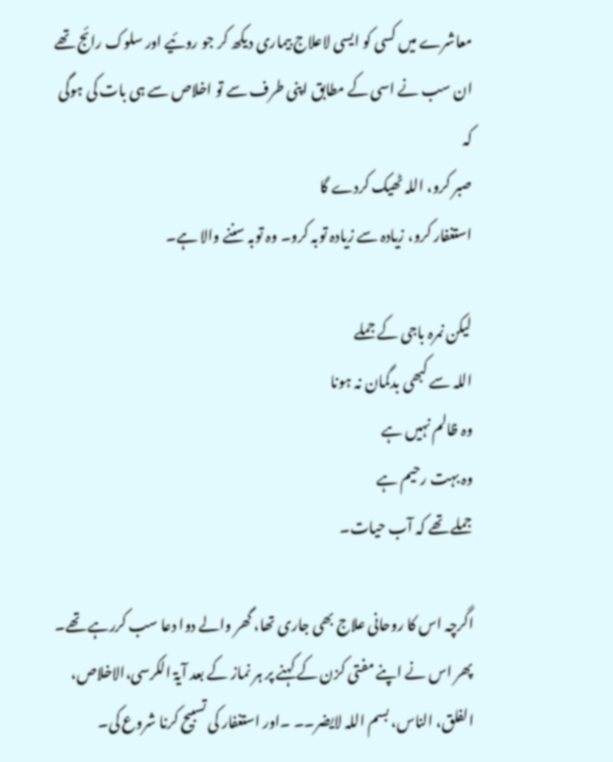معاشرے میں کسی کو ایسی لاعلاج بیماری دیکھ کر جو روئیے اور سلوک رائج تھے ان سب نے اسی کے مطابق اپنی طرف سے تو اخلاص سے ہی بات کی ہوگی کہ
صبر کرو، اللہ ٹھیک کردے گا
استغفار کرو، زیادہ سے زیادہ توبہ کرو۔ وہ توبہ سننے والا ہے۔

لیکن نمرہ باجی کے جملے
اللہ سے کبھی بدگمان نہ ہونا
وہ ظالم نہیں ہے
وہ بہت رحیم ہے
جملے تھے کہ آب حیات۔

اگرچہ اس کا روحانی علاج بھی جاری تھا، گھر والے دوا دعا سب کررہے تھے۔
پھر اس نے اپنے مفتی کزن کے کہنے پر ہر نماز کے بعد آیۃ الکرسی،الاخلاص، الفلق، الناس، بسم اللہ لایضر۔۔ ۔اور استغفار کی تسبیح کرنا شروع کی۔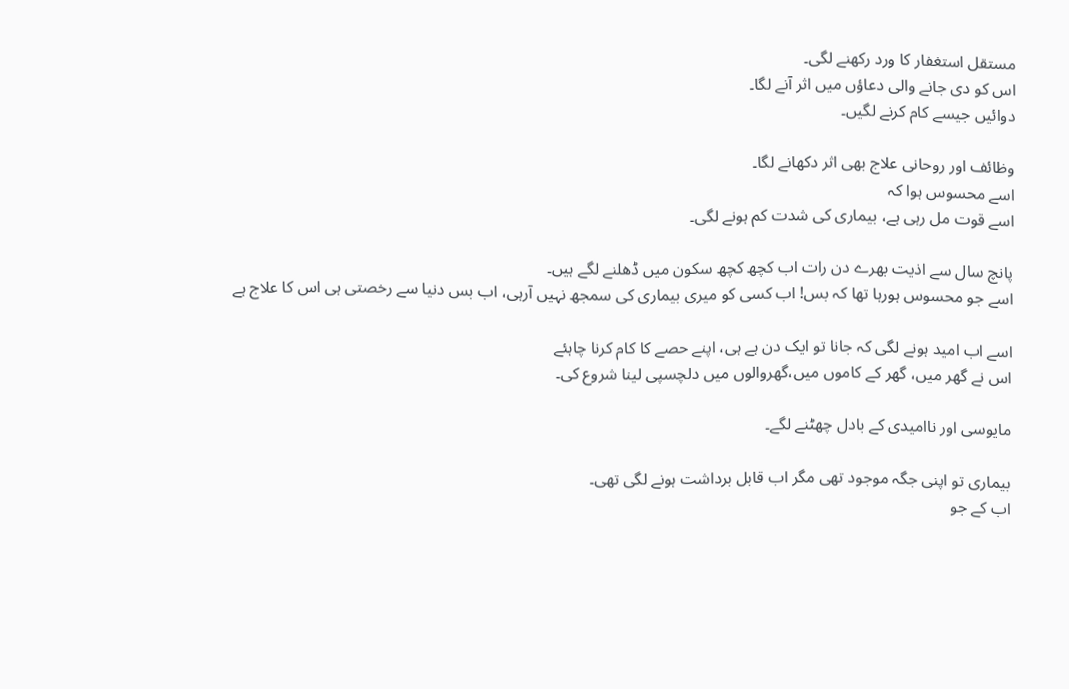مستقل استغفار کا ورد رکھنے لگی۔
اس کو دی جانے والی دعاؤں میں اثر آنے لگا۔
دوائیں جیسے کام کرنے لگیں۔

وظائف اور روحانی علاج بھی اثر دکھانے لگا۔
اسے محسوس ہوا کہ
اسے قوت مل رہی ہے، بیماری کی شدت کم ہونے لگی۔

پانچ سال سے اذیت بھرے دن رات اب کچھ کچھ سکون میں ڈھلنے لگے ہیں۔
اسے جو محسوس ہورہا تھا کہ بس! اب کسی کو میری بیماری کی سمجھ نہیں آرہی، اب بس دنیا سے رخصتی ہی اس کا علاج ہے

اسے اب امید ہونے لگی کہ جانا تو ایک دن ہے ہی، اپنے حصے کا کام کرنا چاہئے
اس نے گھر میں، گھر کے کاموں میں،گھروالوں میں دلچسپی لینا شروع کی۔

مایوسی اور ناامیدی کے بادل چھٹنے لگے۔

بیماری تو اپنی جگہ موجود تھی مگر اب قابل برداشت ہونے لگی تھی۔
اب کے جو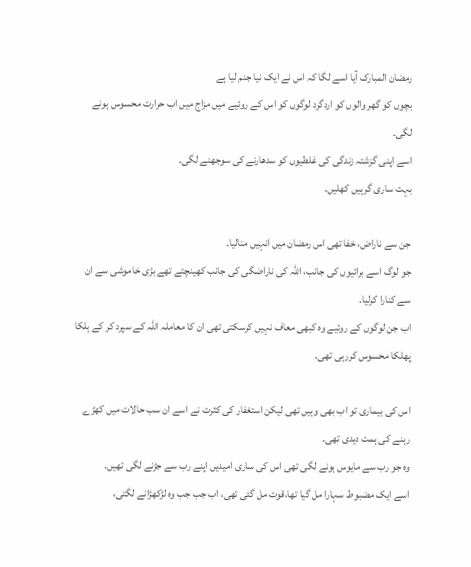رمضان المبارک آیا اسے لگا کہ اس نے ایک نیا جنم لیا ہے
بچوں کو گھر والوں کو اردگرد لوگوں کو اس کے روئیے میں مزاج میں اب حرارت محسوس ہونے لگی۔
اسے اپنی گزشتہ زندگی کی غلطیوں کو سدھارنے کی سوجھنے لگی۔
بہت ساری گرہیں کھلیں۔

جن سے ناراض، خفا تھی اس رمضان میں انہیں منالیا۔
جو لوگ اسے برائیوں کی جانب، اللہ کی ناراضگی کی جانب کھینچتے تھے بڑی خاموشی سے ان سے کنارا کرلیا۔
اب جن لوگوں کے روئیے وہ کبھی معاف نہیں کرسکتی تھی ان کا معاملہ اللہ کے سپرد کر کے ہلکا پھلکا محسوس کررہی تھی۔

اس کی بیماری تو اب بھی وہیں تھی لیکن استغفار کی کثرت نے اسے ان سب حالات میں کھڑے رہنے کی ہمت دیدی تھی۔
وہ جو رب سے مایوس ہونے لگی تھی اس کی ساری امیدیں اپنے رب سے جڑنے لگی تھیں۔
اسے ایک مضبوط سہارا مل گیا تھا،قوت مل گئی تھی، اب جب جب وہ لڑکھڑانے لگتی،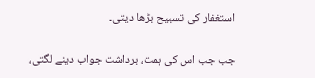استغفار کی تسبیح بڑھا دیتی۔

جب جب اس کی ہمت، برداشت جواب دینے لگتی،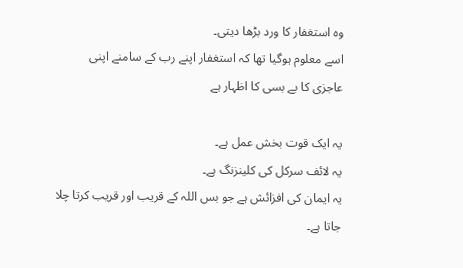وہ استغفار کا ورد بڑھا دیتی۔
اسے معلوم ہوگیا تھا کہ استغفار اپنے رب کے سامنے اپنی عاجزی کا بے بسی کا اظہار ہے

یہ ایک قوت بخش عمل ہے۔
یہ لائف سرکل کی کلینزنگ ہے۔
یہ ایمان کی افزائش ہے جو بس اللہ کے قریب اور قریب کرتا چلا جاتا ہے۔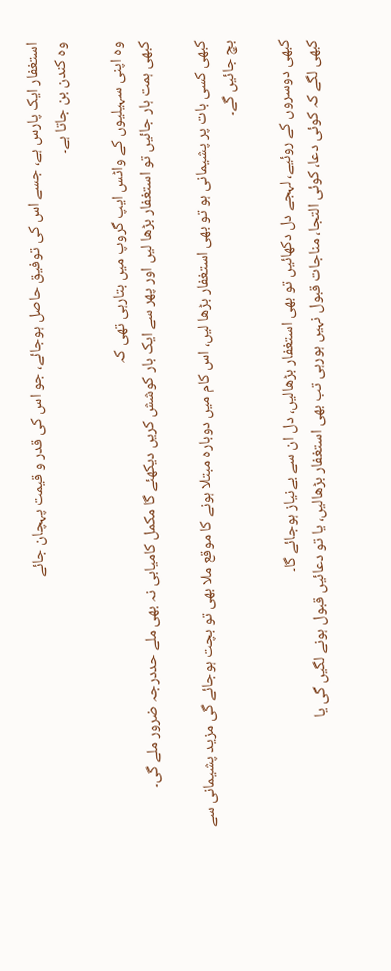استغفار ایک پارس ہے، جسے اس کی توفیق حاصل ہوجائے، جو اس کی قدر و قیمت پہچان جائے
وہ کندن بن جاتا ہے۔

وہ اپنی سہیلیوں کے واٹس ایپ گروپ میں بتارہی تھی کہ
کبھی ہمت ہار جائیں تو استغفار بڑھا لیں اور پھر سے ایک بار کوشش کریں دیکھئے گا مکمل کامیابی نہ بھی ملے حددرجہ ضرور ملے گی۔

کبھی کسی بات پر پشیمانی ہو تو بھی استغفار بڑھا لیں، اس کام میں دوبارہ مبتلا ہونے کا موقع ملا بھی تو بچت ہوجائے گی مزید پشیمانی سے بچ جائیں گے۔

کبھی دوسروں کے روئیے، لہجے دل دکھائیں تو بھی استغفار بڑھالیں، دل ان سے بےنیاز ہوجائے گا۔
کبھی لگے کہ کوئی دعا، کوئی التجا، مناجات قبول نہیں ہورہی تب بھی استغفار بڑھالیں، یا تو دعائیں قبول ہونے لگیں گی یا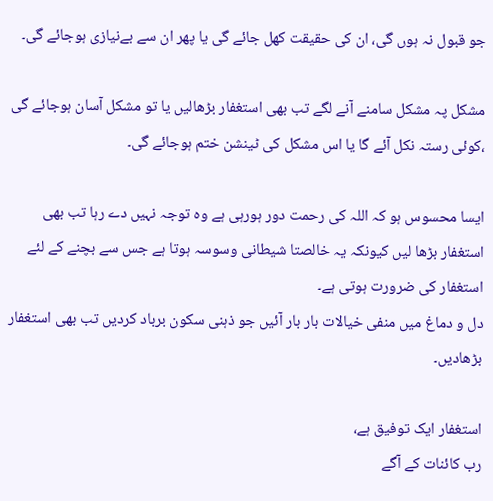جو قبول نہ ہوں گی، ان کی حقیقت کھل جائے گی یا پھر ان سے بےنیازی ہوجائے گی۔

مشکل پہ مشکل سامنے آنے لگے تب بھی استغفار بڑھالیں یا تو مشکل آسان ہوجائے گی ،کوئی رستہ نکل آئے گا یا اس مشکل کی ٹینشن ختم ہوجائے گی۔

ایسا محسوس ہو کہ اللہ کی رحمت دور ہورہی ہے وہ توجہ نہیں دے رہا تب بھی استغفار بڑھا لیں کیونکہ یہ خالصتا شیطانی وسوسہ ہوتا ہے جس سے بچنے کے لئے استغفار کی ضرورت ہوتی ہے۔
دل و دماغ میں منفی خیالات بار بار آئیں جو ذہنی سکون برباد کردیں تب بھی استغفار بڑھادیں۔

استغفار ایک توفیق ہے،
رب کائنات کے آگے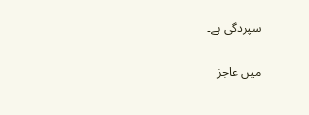سپردگی ہے۔

میں عاجز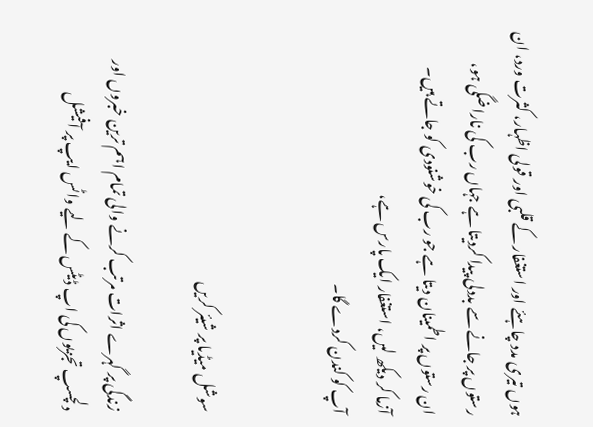ہوں تیری مدد چاہئے اور استغفار کے قلبی اور قولی اظہار، کثرت ورد، ان رستوں پر جانے سے بددلی پیدا کردیتا ہے جہاں رب کی ناراضگی ہو،
ان رستوں پر اطمینان دیتا ہے جو رب کی خوشنودی کو جاتے ہیں۔
آزما کر دیکھ لیں، استغفار ایک پارس ہے،
آپ کو کندن کردے گا۔


سوشل میڈیا پر شیئر کریں

زندگی پر گہرے اثرات مرتب کرنے والی تمام اہم ترین خبروں اور دلچسپ تجزیوں کی اپ ڈیٹس کے لیے واٹس ایپ پر آفیشل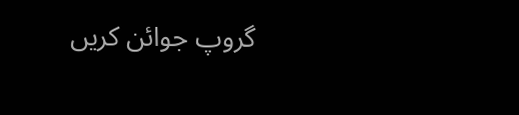گروپ جوائن کریں